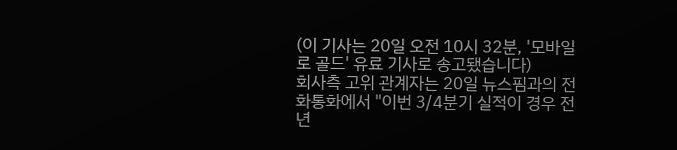(이 기사는 20일 오전 10시 32분, '모바일로 골드' 유료 기사로 송고됐습니다)
회사측 고위 관계자는 20일 뉴스핌과의 전화통화에서 "이번 3/4분기 실적이 경우 전년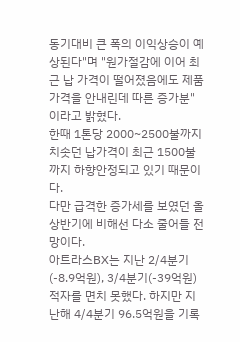동기대비 큰 폭의 이익상승이 예상된다"며 "원가절감에 이어 최근 납 가격이 떨어졌음에도 제품가격을 안내린데 따른 증가분"이라고 밝혔다.
한때 1톤당 2000~2500불까지 치솟던 납가격이 최근 1500불까지 하향안정되고 있기 때문이다.
다만 급격한 증가세를 보였던 올 상반기에 비해선 다소 줄어들 전망이다.
아트라스BX는 지난 2/4분기(-8.9억원), 3/4분기(-39억원) 적자를 면치 못했다. 하지만 지난해 4/4분기 96.5억원을 기록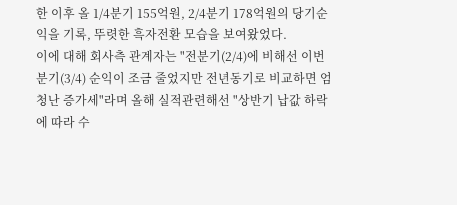한 이후 올 1/4분기 155억원, 2/4분기 178억원의 당기순익을 기록, 뚜렷한 흑자전환 모습을 보여왔었다.
이에 대해 회사측 관계자는 "전분기(2/4)에 비해선 이번 분기(3/4) 순익이 조금 줄었지만 전년동기로 비교하면 엄청난 증가세"라며 올해 실적관련해선 "상반기 납값 하락에 따라 수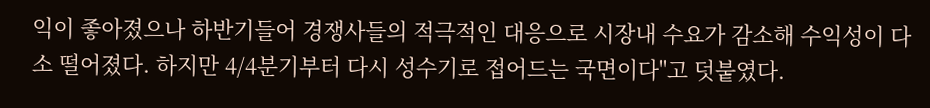익이 좋아졌으나 하반기들어 경쟁사들의 적극적인 대응으로 시장내 수요가 감소해 수익성이 다소 떨어졌다. 하지만 4/4분기부터 다시 성수기로 접어드는 국면이다"고 덧붙였다.